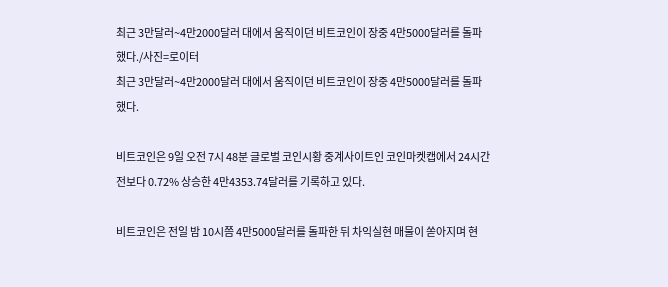최근 3만달러~4만2000달러 대에서 움직이던 비트코인이 장중 4만5000달러를 돌파했다./사진=로이터
최근 3만달러~4만2000달러 대에서 움직이던 비트코인이 장중 4만5000달러를 돌파했다.

비트코인은 9일 오전 7시 48분 글로벌 코인시황 중계사이트인 코인마켓캡에서 24시간 전보다 0.72% 상승한 4만4353.74달러를 기록하고 있다.

비트코인은 전일 밤 10시쯤 4만5000달러를 돌파한 뒤 차익실현 매물이 쏟아지며 현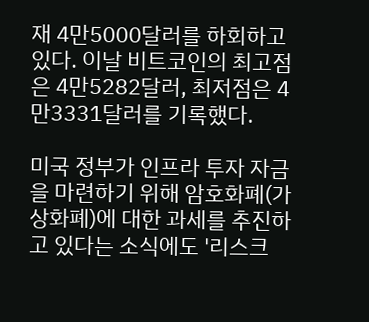재 4만5000달러를 하회하고 있다. 이날 비트코인의 최고점은 4만5282달러, 최저점은 4만3331달러를 기록했다.

미국 정부가 인프라 투자 자금을 마련하기 위해 암호화폐(가상화폐)에 대한 과세를 추진하고 있다는 소식에도 '리스크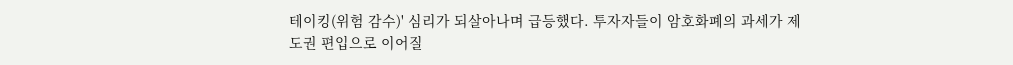테이킹(위험 감수)' 심리가 되살아나며 급등했다. 투자자들이 암호화폐의 과세가 제도권 편입으로 이어질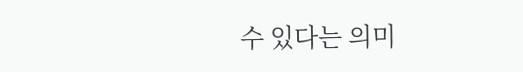수 있다는 의미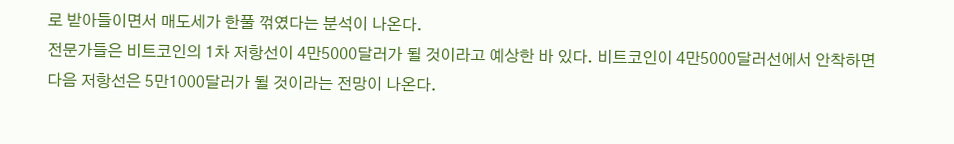로 받아들이면서 매도세가 한풀 꺾였다는 분석이 나온다.
전문가들은 비트코인의 1차 저항선이 4만5000달러가 될 것이라고 예상한 바 있다. 비트코인이 4만5000달러선에서 안착하면 다음 저항선은 5만1000달러가 될 것이라는 전망이 나온다.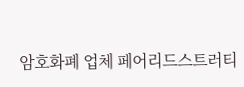암호화폐 업체 페어리드스트러티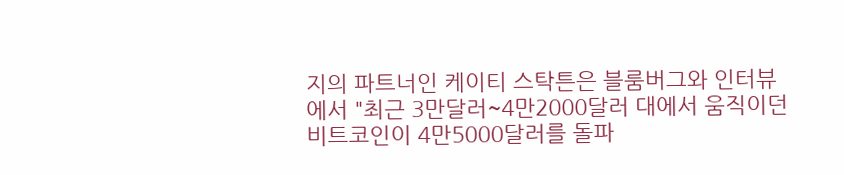지의 파트너인 케이티 스탁튼은 블룸버그와 인터뷰에서 "최근 3만달러~4만2000달러 대에서 움직이던 비트코인이 4만5000달러를 돌파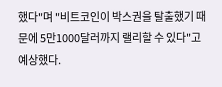했다"며 "비트코인이 박스권을 탈출했기 때문에 5만1000달러까지 랠리할 수 있다"고 예상했다.